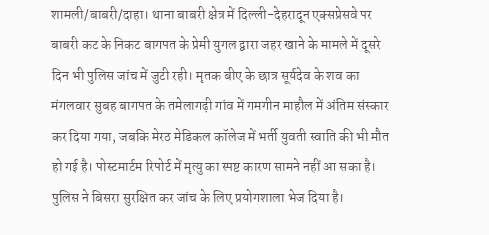शामली/बाबरी/दाहा। थाना बाबरी क्षेत्र में दिल्ली-देहरादून एक्सप्रेसवे पर बाबरी कट के निकट बागपत के प्रेमी युगल द्वारा जहर खाने के मामले में दूसरे दिन भी पुलिस जांच में जुटी रही। मृतक बीए के छात्र सूर्यदेव के शव का मंगलवार सुबह बागपत के तमेलागढ़ी गांव में गमगीन माहौल में अंतिम संस्कार कर दिया गया, जबकि मेरठ मेडिकल कॉलेज में भर्ती युवती स्वाति की भी मौत हो गई है। पोस्टमार्टम रिपोर्ट में मृत्यु का स्पष्ट कारण सामने नहीं आ सका है। पुलिस ने बिसरा सुरक्षित कर जांच के लिए प्रयोगशाला भेज दिया है।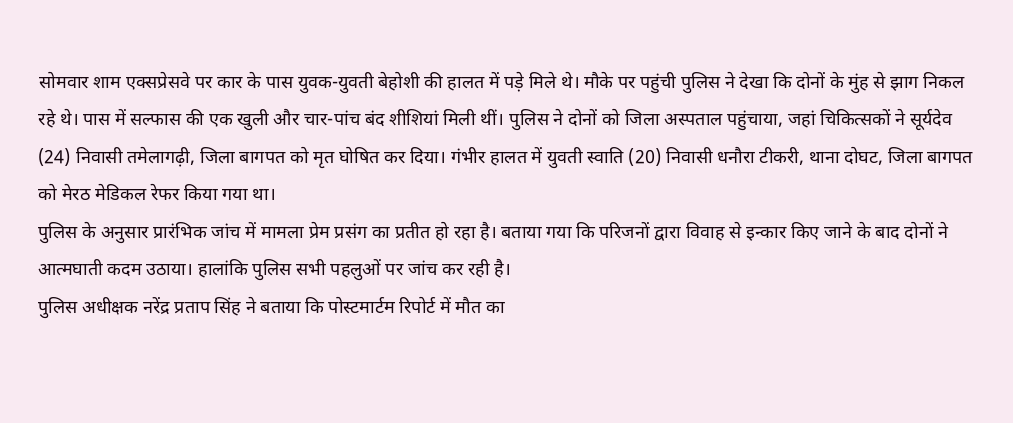सोमवार शाम एक्सप्रेसवे पर कार के पास युवक-युवती बेहोशी की हालत में पड़े मिले थे। मौके पर पहुंची पुलिस ने देखा कि दोनों के मुंह से झाग निकल रहे थे। पास में सल्फास की एक खुली और चार-पांच बंद शीशियां मिली थीं। पुलिस ने दोनों को जिला अस्पताल पहुंचाया, जहां चिकित्सकों ने सूर्यदेव (24) निवासी तमेलागढ़ी, जिला बागपत को मृत घोषित कर दिया। गंभीर हालत में युवती स्वाति (20) निवासी धनौरा टीकरी, थाना दोघट, जिला बागपत को मेरठ मेडिकल रेफर किया गया था।
पुलिस के अनुसार प्रारंभिक जांच में मामला प्रेम प्रसंग का प्रतीत हो रहा है। बताया गया कि परिजनों द्वारा विवाह से इन्कार किए जाने के बाद दोनों ने आत्मघाती कदम उठाया। हालांकि पुलिस सभी पहलुओं पर जांच कर रही है।
पुलिस अधीक्षक नरेंद्र प्रताप सिंह ने बताया कि पोस्टमार्टम रिपोर्ट में मौत का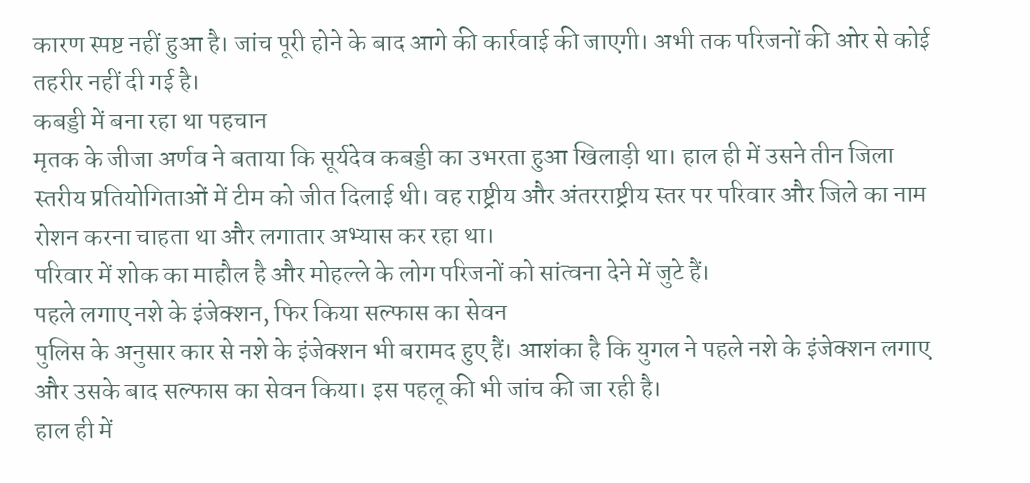कारण स्पष्ट नहीं हुआ है। जांच पूरी होने के बाद आगे की कार्रवाई की जाएगी। अभी तक परिजनों की ओर से कोई तहरीर नहीं दी गई है।
कबड्डी में बना रहा था पहचान
मृतक के जीजा अर्णव ने बताया कि सूर्यदेव कबड्डी का उभरता हुआ खिलाड़ी था। हाल ही में उसने तीन जिला स्तरीय प्रतियोगिताओं में टीम को जीत दिलाई थी। वह राष्ट्रीय और अंतरराष्ट्रीय स्तर पर परिवार और जिले का नाम रोशन करना चाहता था और लगातार अभ्यास कर रहा था।
परिवार में शोक का माहौल है और मोहल्ले के लोग परिजनों को सांत्वना देने में जुटे हैं।
पहले लगाए नशे के इंजेक्शन, फिर किया सल्फास का सेवन
पुलिस के अनुसार कार से नशे के इंजेक्शन भी बरामद हुए हैं। आशंका है कि युगल ने पहले नशे के इंजेक्शन लगाए और उसके बाद सल्फास का सेवन किया। इस पहलू की भी जांच की जा रही है।
हाल ही में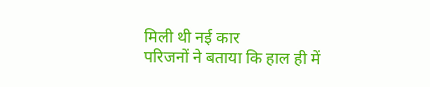मिली थी नई कार
परिजनों ने बताया कि हाल ही में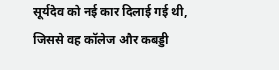सूर्यदेव को नई कार दिलाई गई थी, जिससे वह कॉलेज और कबड्डी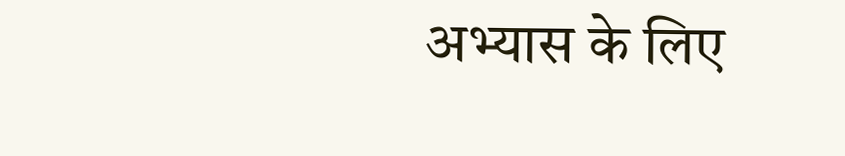अभ्यास के लिए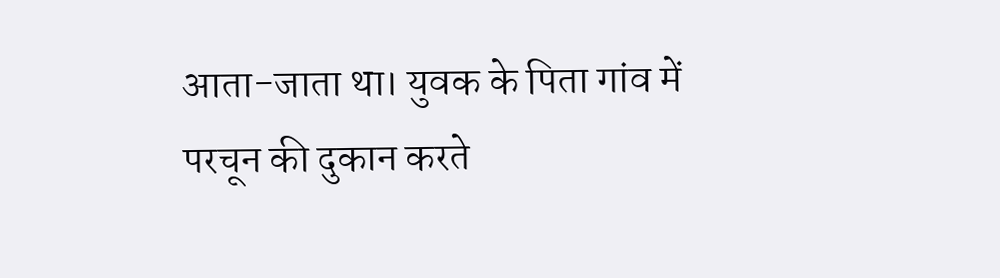आता-जाता था। युवक के पिता गांव में परचून की दुकान करते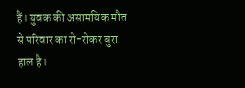हैं। युवक की असामयिक मौत से परिवार का रो-रोकर बुरा हाल है।